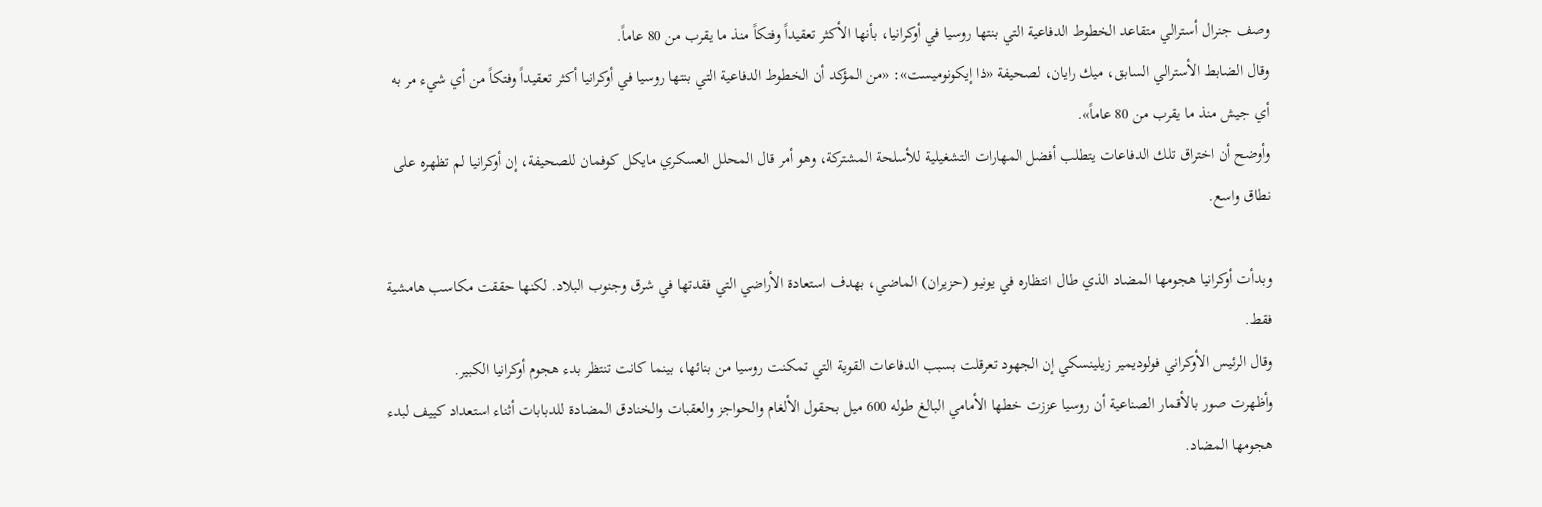وصف جنرال أسترالي متقاعد الخطوط الدفاعية التي بنتها روسيا في أوكرانيا، بأنها الأكثر تعقيداً وفتكاً منذ ما يقرب من 80 عاماً.
وقال الضابط الأسترالي السابق، ميك رايان، لصحيفة «ذا إيكونوميست»: «من المؤكد أن الخطوط الدفاعية التي بنتها روسيا في أوكرانيا أكثر تعقيداً وفتكاً من أي شيء مر به أي جيش منذ ما يقرب من 80 عاماً».
وأوضح أن اختراق تلك الدفاعات يتطلب أفضل المهارات التشغيلية للأسلحة المشتركة، وهو أمر قال المحلل العسكري مايكل كوفمان للصحيفة، إن أوكرانيا لم تظهره على نطاق واسع.

وبدأت أوكرانيا هجومها المضاد الذي طال انتظاره في يونيو (حزيران) الماضي، بهدف استعادة الأراضي التي فقدتها في شرق وجنوب البلاد. لكنها حققت مكاسب هامشية فقط.
وقال الرئيس الأوكراني فولوديمير زيلينسكي إن الجهود تعرقلت بسبب الدفاعات القوية التي تمكنت روسيا من بنائها، بينما كانت تنتظر بدء هجوم أوكرانيا الكبير.
وأظهرت صور بالأقمار الصناعية أن روسيا عززت خطها الأمامي البالغ طوله 600 ميل بحقول الألغام والحواجز والعقبات والخنادق المضادة للدبابات أثناء استعداد كييف لبدء هجومها المضاد.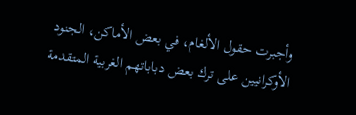وأجبرت حقول الألغام، في بعض الأماكن، الجنود الأوكرانيين على ترك بعض دباباتهم الغربية المتقدمة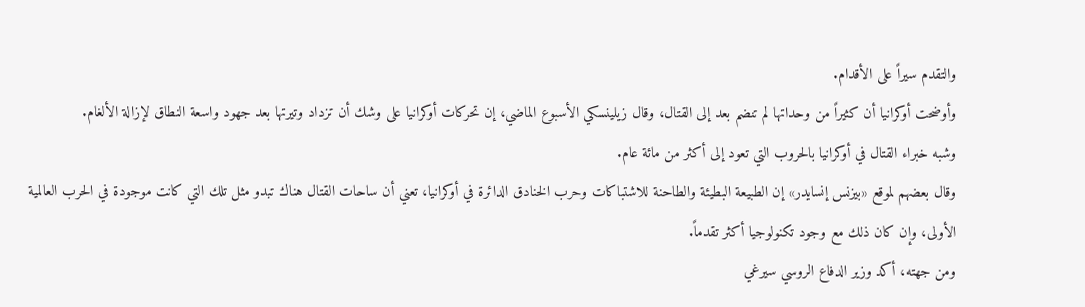والتقدم سيراً على الأقدام.
وأوضحت أوكرانيا أن كثيراً من وحداتها لم تنضم بعد إلى القتال، وقال زيلينسكي الأسبوع الماضي، إن تحركات أوكرانيا على وشك أن تزداد وتيرتها بعد جهود واسعة النطاق لإزالة الألغام.
وشبه خبراء القتال في أوكرانيا بالحروب التي تعود إلى أكثر من مائة عام.
وقال بعضهم لموقع «بيزنس إنسايدر» إن الطبيعة البطيئة والطاحنة للاشتباكات وحرب الخنادق الدائرة في أوكرانيا، تعني أن ساحات القتال هناك تبدو مثل تلك التي كانت موجودة في الحرب العالمية الأولى، وإن كان ذلك مع وجود تكنولوجيا أكثر تقدماً.
ومن جهته، أكد وزير الدفاع الروسي سيرغي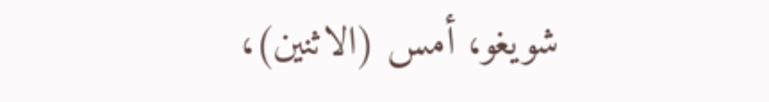شويغو، أمس (الاثنين)،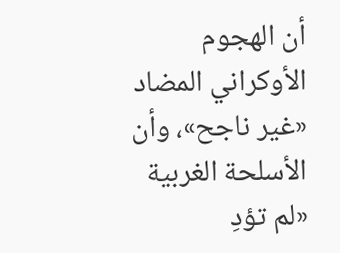أن الهجوم الأوكراني المضاد «غير ناجح»، وأن الأسلحة الغربية «لم تؤدِ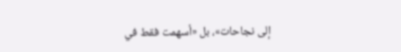إلى نجاحات»، بل «أسهمت فقط في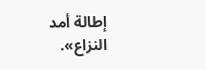إطالة أمد النزاع».